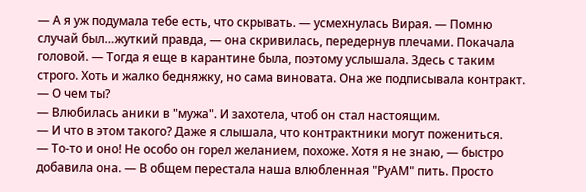— А я уж подумала тебе есть, что скрывать. — усмехнулась Вирая. — Помню случай был…жуткий правда, — она скривилась, передернув плечами. Покачала головой. — Тогда я еще в карантине была, поэтому услышала. Здесь с таким строго. Хоть и жалко бедняжку, но сама виновата. Она же подписывала контракт.
— О чем ты?
— Влюбилась аники в "мужа". И захотела, чтоб он стал настоящим.
— И что в этом такого? Даже я слышала, что контрактники могут пожениться.
— То-то и оно! Не особо он горел желанием, похоже. Хотя я не знаю, — быстро добавила она. — В общем перестала наша влюбленная "РуАМ" пить. Просто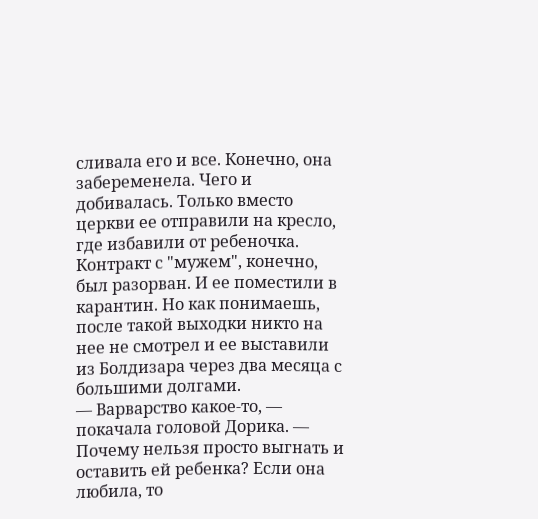сливала его и все. Конечно, она забеременела. Чего и добивалась. Только вместо церкви ее отправили на кресло, где избавили от ребеночка. Контракт с "мужем", конечно, был разорван. И ее поместили в карантин. Но как понимаешь, после такой выходки никто на нее не смотрел и ее выставили из Болдизара через два месяца с большими долгами.
— Варварство какое-то, — покачала головой Дорика. — Почему нельзя просто выгнать и оставить ей ребенка? Если она любила, то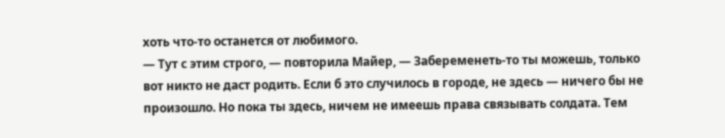хоть что-то останется от любимого.
— Тут с этим строго, — повторила Майер, — Забеременеть-то ты можешь, только вот никто не даст родить. Если б это случилось в городе, не здесь — ничего бы не произошло. Но пока ты здесь, ничем не имеешь права связывать солдата. Тем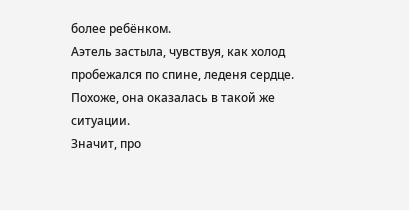более ребёнком.
Аэтель застыла, чувствуя, как холод пробежался по спине, леденя сердце. Похоже, она оказалась в такой же ситуации.
Значит, про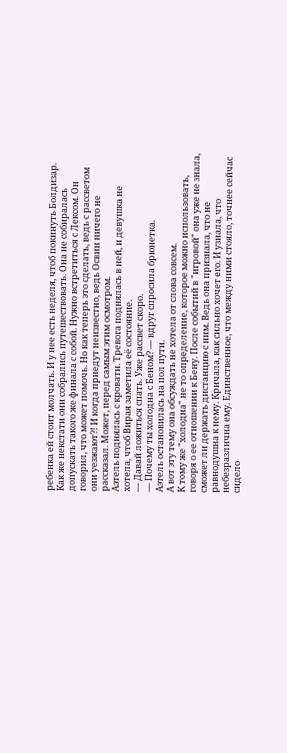ребенка ей стоит молчать. И у нее есть неделя, чтоб покинуть Болдизар. Как же некстати они собрались путешествовать. Она не собиралась допускать такого же финала с собой. Нужно встретиться с Лексом. Он говорил, что может помочь. Но как теперь это сделать, ведь с рассветом они уезжают?! И когда приедут неизвестно, ведь Освин ничего не рассказал. Может, перед самым этим осмотром.
Аэтель поднялась с кровати. Тревога поднялась в ней, и девушка не хотела, чтоб Вирая заметила её состояние.
— Давай ложиться спать. Уже рассвет скоро.
— Почему ты холодна с Беном? — вдруг спросила брюнетка.
Аэтель остановилась на пол пути.
А вот эту тему она обсуждать не хотела от слова совсем.
К тому же "холодна" не то определение, которое можно использовать, говоря о ее отношении к Бену. После событий в "игровой" она уже не знала, сможет ли держать дистанцию с ним. Ведь она признала, что не равнодушна к нему. Кричала, как сильно хочет его. И узнала, что небезразлична ему. Единственное, что между ними стояло, точнее сейчас сидело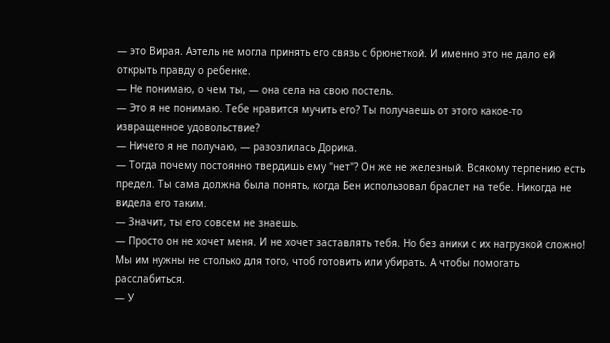— это Вирая. Аэтель не могла принять его связь с брюнеткой. И именно это не дало ей открыть правду о ребенке.
— Не понимаю, о чем ты, — она села на свою постель.
— Это я не понимаю. Тебе нравится мучить его? Ты получаешь от этого какое-то извращенное удовольствие?
— Ничего я не получаю, — разозлилась Дорика.
— Тогда почему постоянно твердишь ему "нет"? Он же не железный. Всякому терпению есть предел. Ты сама должна была понять, когда Бен использовал браслет на тебе. Никогда не видела его таким.
— Значит, ты его совсем не знаешь.
— Просто он не хочет меня. И не хочет заставлять тебя. Но без аники с их нагрузкой сложно! Мы им нужны не столько для того, чтоб готовить или убирать. А чтобы помогать расслабиться.
— У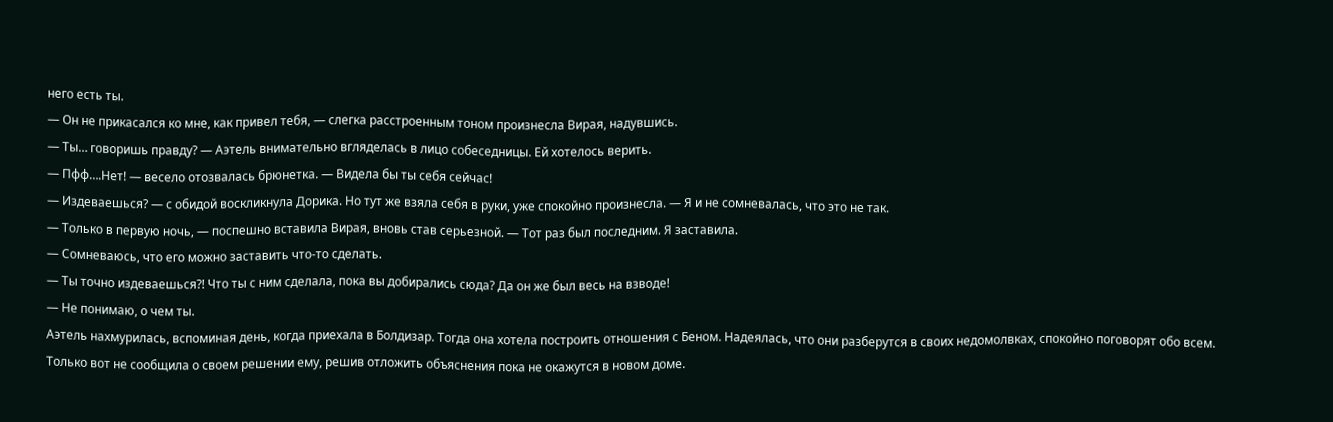него есть ты.
— Он не прикасался ко мне, как привел тебя, — слегка расстроенным тоном произнесла Вирая, надувшись.
— Ты… говоришь правду? — Аэтель внимательно вгляделась в лицо собеседницы. Ей хотелось верить.
— Пфф….Нет! — весело отозвалась брюнетка. — Видела бы ты себя сейчас!
— Издеваешься? — с обидой воскликнула Дорика. Но тут же взяла себя в руки, уже спокойно произнесла. — Я и не сомневалась, что это не так.
— Только в первую ночь, — поспешно вставила Вирая, вновь став серьезной. — Тот раз был последним. Я заставила.
— Сомневаюсь, что его можно заставить что-то сделать.
— Ты точно издеваешься?! Что ты с ним сделала, пока вы добирались сюда? Да он же был весь на взводе!
— Не понимаю, о чем ты.
Аэтель нахмурилась, вспоминая день, когда приехала в Болдизар. Тогда она хотела построить отношения с Беном. Надеялась, что они разберутся в своих недомолвках, спокойно поговорят обо всем. Только вот не сообщила о своем решении ему, решив отложить объяснения пока не окажутся в новом доме.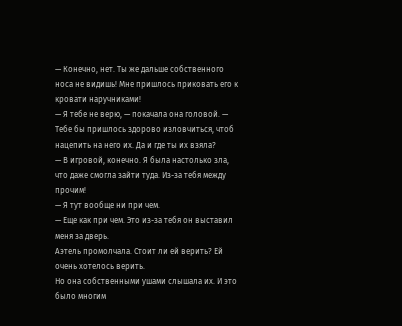— Конечно, нет. Ты же дальше собственного носа не видишь! Мне пришлось приковать его к кровати наручниками!
— Я тебе не верю, — покачала она головой. — Тебе бы пришлось здорово изловчиться, чтоб нацепить на него их. Да и где ты их взяла?
— В игровой, конечно. Я была настолько зла, что даже смогла зайти туда. Из-за тебя между прочим!
— Я тут вообще ни при чем.
— Еще как при чем. Это из-за тебя он выставил меня за дверь.
Аэтель промолчала. Стоит ли ей верить? Ей очень хотелось верить.
Но она собственными ушами слышала их. И это было многим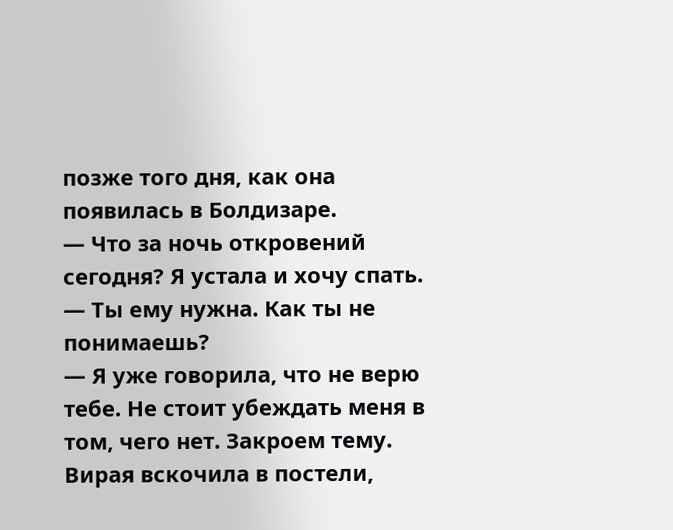позже того дня, как она появилась в Болдизаре.
— Что за ночь откровений сегодня? Я устала и хочу спать.
— Ты ему нужна. Как ты не понимаешь?
— Я уже говорила, что не верю тебе. Не стоит убеждать меня в том, чего нет. Закроем тему.
Вирая вскочила в постели,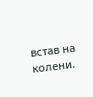встав на колени.